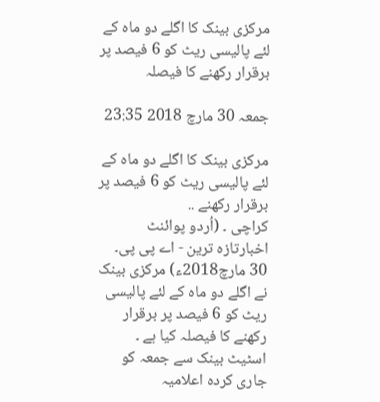مرکزی بینک کا اگلے دو ماہ کے لئے پالیسی ریٹ کو 6 فیصد پر برقرار رکھنے کا فیصلہ

جمعہ 30 مارچ 2018 23:35

مرکزی بینک کا اگلے دو ماہ کے لئے پالیسی ریٹ کو 6 فیصد پر برقرار رکھنے ..
کراچی ۔ (اُردو پوائنٹ اخبارتازہ ترین - اے پی پی۔ 30 مارچ2018ء) مرکزی بینک نے اگلے دو ماہ کے لئے پالیسی ریٹ کو 6 فیصد پر برقرار رکھنے کا فیصلہ کیا ہے ۔ اسٹیٹ بینک سے جمعہ کو جاری کردہ اعلامیہ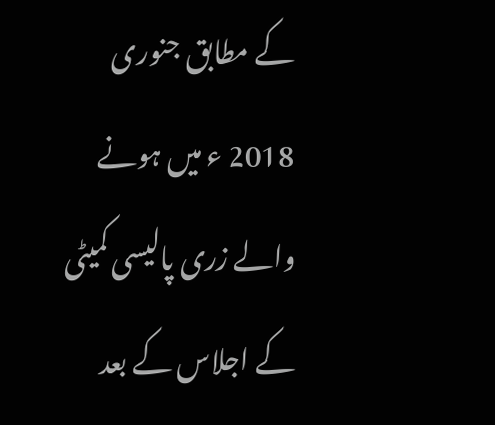کے مطابق جنوری 2018 ء میں ہونے والے زری پالیسی کمیٹی کے اجلاس کے بعد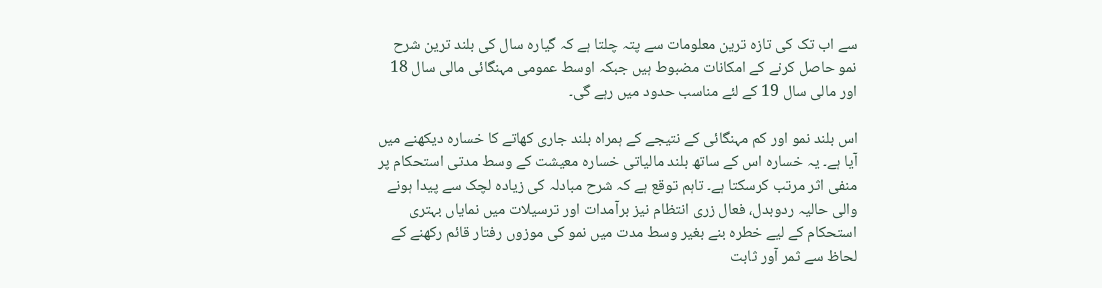سے اب تک کی تازہ ترین معلومات سے پتہ چلتا ہے کہ گیارہ سال کی بلند ترین شرح نمو حاصل کرنے کے امکانات مضبوط ہیں جبکہ اوسط عمومی مہنگائی مالی سال 18 اور مالی سال 19 کے لئے مناسب حدود میں رہے گی۔

اس بلند نمو اور کم مہنگائی کے نتیجے کے ہمراہ بلند جاری کھاتے کا خسارہ دیکھنے میں آیا ہے۔ یہ خسارہ اس کے ساتھ بلند مالیاتی خسارہ معیشت کے وسط مدتی استحکام پر منفی اثر مرتب کرسکتا ہے۔ تاہم توقع ہے کہ شرح مبادلہ کی زیادہ لچک سے پیدا ہونے والی حالیہ ردوبدل، فعال زری انتظام نیز برآمدات اور ترسیلات میں نمایاں بہتری استحکام کے لیے خطرہ بنے بغیر وسط مدت میں نمو کی موزوں رفتار قائم رکھنے کے لحاظ سے ثمر آور ثابت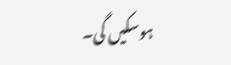ہوسکیں گی۔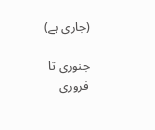(جاری ہے)

جنوری تا فروری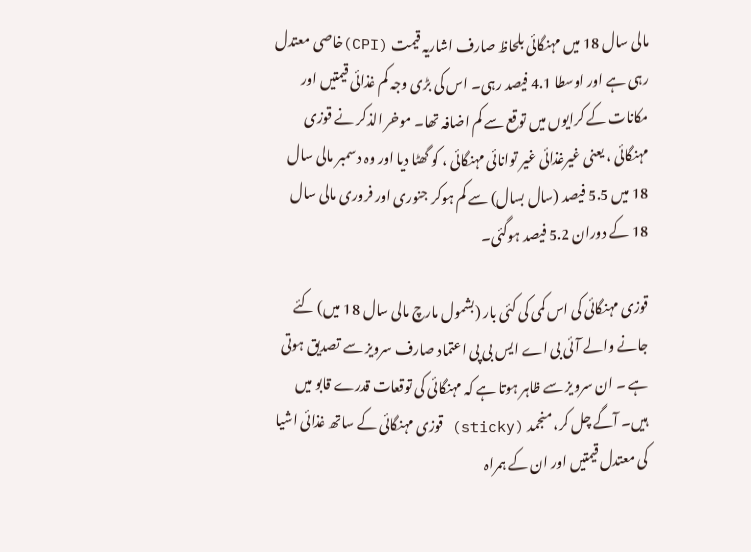مالی سال 18 میں مہنگائی بلحاظ صارف اشاریہ قیمت (CPI)خاصی معتدل رہی ہے اور اوسطا 4.1 فیصد رہی۔ اس کی بڑی وجہ کم غذائی قیمتیں اور مکانات کے کرایوں میں توقع سے کم اضافہ تھا۔ موخر الذکر نے قوزی مہنگائی ، یعنی غیرغذائی غیر توانائی مہنگائی ، کو گھٹا دیا اور وہ دسمبر مالی سال 18 میں 5.5 فیصد (سال بسال) سے کم ہوکر جنوری اور فروری مالی سال 18 کے دوران 5.2 فیصد ہوگئی۔

قوزی مہنگائی کی اس کمی کی کئی بار (بشمول مارچ مالی سال 18 میں) کئے جانے والے آئی بی اے ایس بی پی اعتماد صارف سرویز سے تصدیق ہوتی ہے ۔ ان سرویز سے ظاہر ہوتا ہے کہ مہنگائی کی توقعات قدرے قابو میں ہیں۔ آگے چل کر، منجمد (sticky) قوزی مہنگائی کے ساتھ غذائی اشیا کی معتدل قیمتیں اور ان کے ہمراہ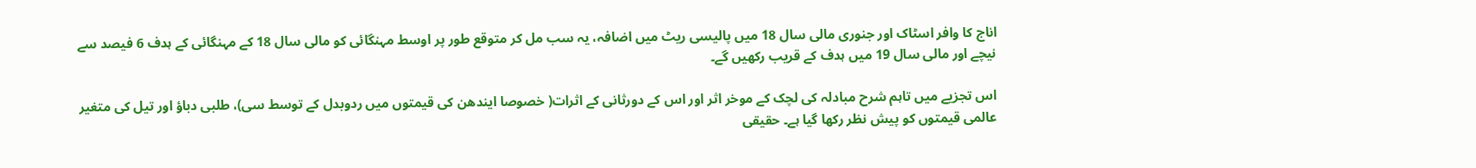اناج کا وافر اسٹاک اور جنوری مالی سال 18 میں پالیسی ریٹ میں اضافہ، یہ سب مل کر متوقع طور پر اوسط مہنگائی کو مالی سال 18 کے مہنگائی کے ہدف 6 فیصد سے نیچے اور مالی سال 19 میں ہدف کے قریب رکھیں گے۔

اس تجزیے میں تاہم شرح مبادلہ کی لچک کے موخر اثر اور اس کے دورثانی کے اثرات( خصوصا ایندھن کی قیمتوں میں ردوبدل کے توسط سی)، طلبی دباؤ اور تیل کی متغیر عالمی قیمتوں کو پیش نظر رکھا گیا ہے۔ حقیقی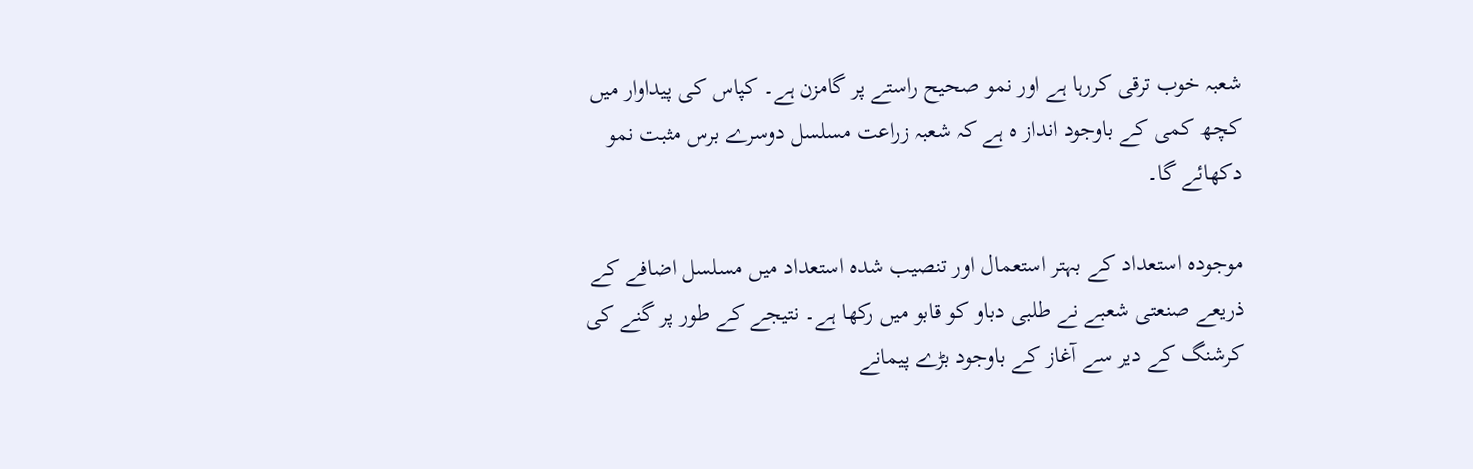شعبہ خوب ترقی کررہا ہے اور نمو صحیح راستے پر گامزن ہے۔ کپاس کی پیداوار میں کچھ کمی کے باوجود انداز ہ ہے کہ شعبہ زراعت مسلسل دوسرے برس مثبت نمو دکھائے گا۔

موجودہ استعداد کے بہتر استعمال اور تنصیب شدہ استعداد میں مسلسل اضافے کے ذریعے صنعتی شعبے نے طلبی دباو کو قابو میں رکھا ہے۔ نتیجے کے طور پر گنے کی کرشنگ کے دیر سے آغاز کے باوجود بڑے پیمانے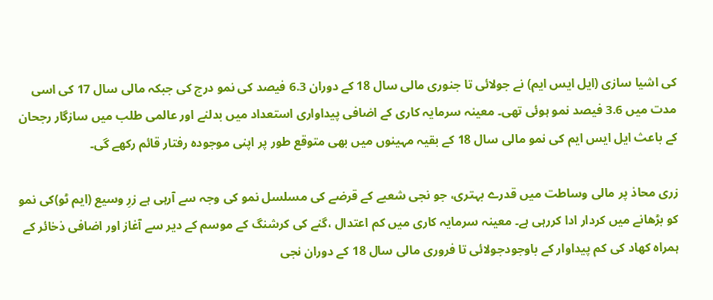کی اشیا سازی (ایل ایس ایم) نے جولائی تا جنوری مالی سال 18 کے دوران 6.3 فیصد کی نمو درج کی جبکہ مالی سال 17 کی اسی مدت میں 3.6 فیصد نمو ہوئی تھی۔ معینہ سرمایہ کاری کے اضافی پیداواری استعداد میں بدلنے اور عالمی طلب میں سازگار رجحان کے باعث ایل ایس ایم کی نمو مالی سال 18 کے بقیہ مہینوں میں بھی متوقع طور پر اپنی موجودہ رفتار قائم رکھے گی۔

زری محاذ پر مالی وساطت میں قدرے بہتری، جو نجی شعبے کے قرضے کی مسلسل نمو کی وجہ سے آرہی ہے زرِ وسیع (ایم ٹو)کی نمو کو بڑھانے میں کردار ادا کررہی ہے۔ معینہ سرمایہ کاری میں کم اعتدال ،گنے کی کرشنگ کے موسم کے دیر سے آغاز اور اضافی ذخائر کے ہمراہ کھاد کی کم پیداوار کے باوجودجولائی تا فروری مالی سال 18 کے دوران نجی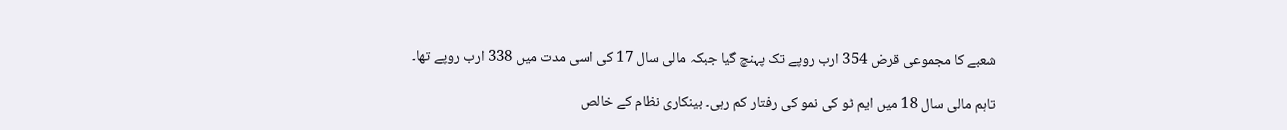شعبے کا مجموعی قرض 354 ارب روپے تک پہنچ گیا جبکہ مالی سال 17 کی اسی مدت میں 338 ارب روپے تھا۔

تاہم مالی سال 18 میں ایم ٹو کی نمو کی رفتار کم رہی۔ بینکاری نظام کے خالص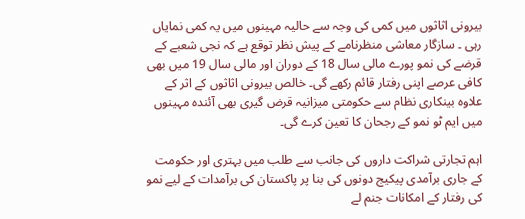بیرونی اثاثوں میں کمی کی وجہ سے حالیہ مہینوں میں یہ کمی نمایاں رہی ۔ سازگار معاشی منظرنامے کے پیش نظر توقع ہے کہ نجی شعبے کے قرضے کی نمو پورے مالی سال 18 کے دوران اور مالی سال 19 میں بھی کافی عرصے اپنی رفتار قائم رکھے گی۔ خالص بیرونی اثاثوں کے اثر کے علاوہ بینکاری نظام سے حکومتی میزانیہ قرض گیری بھی آئندہ مہینوں میں ایم ٹو نمو کے رجحان کا تعین کرے گی۔

اہم تجارتی شراکت داروں کی جانب سے طلب میں بہتری اور حکومت کے جاری برآمدی پیکیج دونوں کی بنا پر پاکستان کی برآمدات کے لیے نمو کی رفتار کے امکانات جنم لے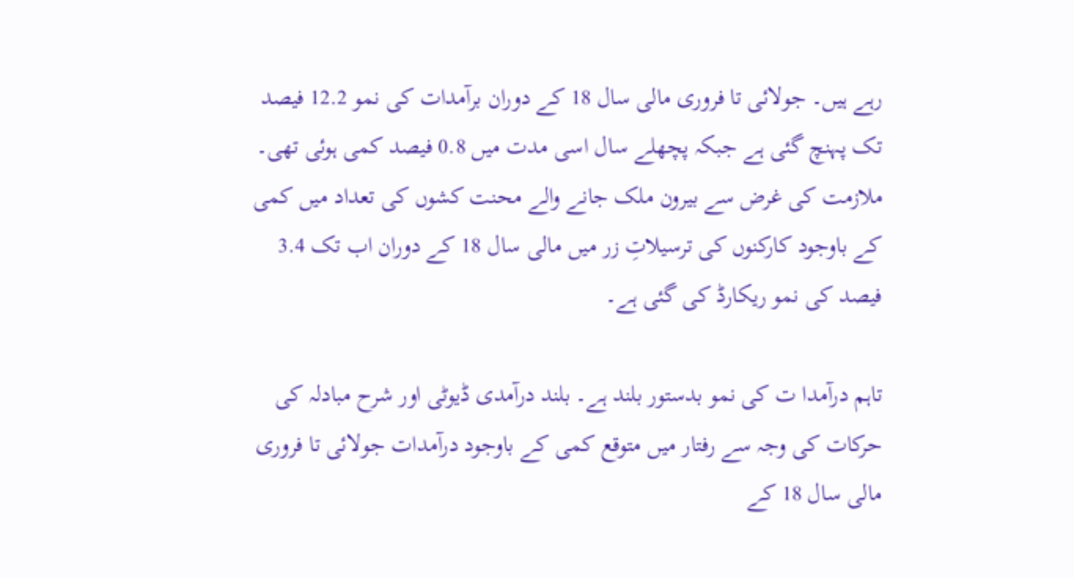رہے ہیں۔ جولائی تا فروری مالی سال 18 کے دوران برآمدات کی نمو 12.2 فیصد تک پہنچ گئی ہے جبکہ پچھلے سال اسی مدت میں 0.8 فیصد کمی ہوئی تھی۔ ملازمت کی غرض سے بیرون ملک جانے والے محنت کشوں کی تعداد میں کمی کے باوجود کارکنوں کی ترسیلاتِ زر میں مالی سال 18 کے دوران اب تک 3.4 فیصد کی نمو ریکارڈ کی گئی ہے۔

تاہم درآمدا ت کی نمو بدستور بلند ہے۔ بلند درآمدی ڈیوٹی اور شرح مبادلہ کی حرکات کی وجہ سے رفتار میں متوقع کمی کے باوجود درآمدات جولائی تا فروری مالی سال 18 کے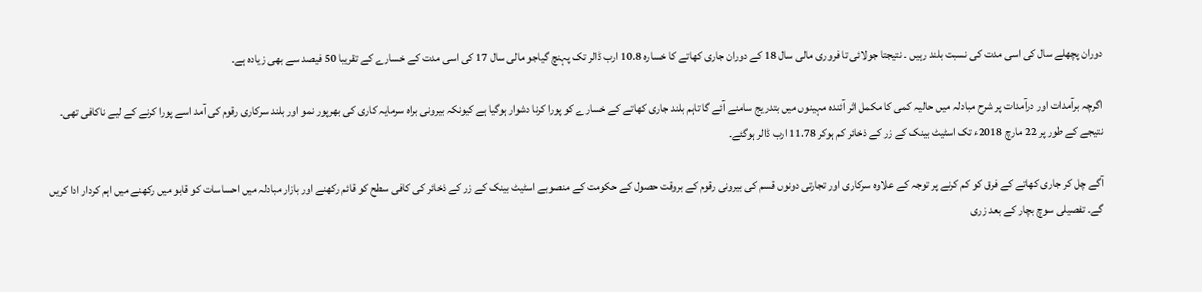دوران پچھلے سال کی اسی مدت کی نسبت بلند رہیں ۔ نتیجتا جولائی تا فروری مالی سال 18 کے دوران جاری کھاتے کا خسارہ 10.8 ارب ڈالر تک پہنچ گیاجو مالی سال 17 کی اسی مدت کے خسارے کے تقریبا 50 فیصد سے بھی زیادہ ہے۔

اگرچہ برآمدات اور درآمدات پر شرح مبادلہ میں حالیہ کمی کا مکمل اثر آئندہ مہینوں میں بتدریج سامنے آئے گا تاہم بلند جاری کھاتے کے خسارے کو پورا کرنا دشوار ہوگیا ہے کیونکہ بیرونی براہ سرمایہ کاری کی بھرپور نمو اور بلند سرکاری رقوم کی آمد اسے پورا کرنے کے لیے ناکافی تھی۔ نتیجے کے طور پر 22 مارچ 2018ء تک اسٹیٹ بینک کے زر کے ذخائر کم ہوکر 11.78 ارب ڈالر ہوگئے۔

آگے چل کر جاری کھاتے کے فرق کو کم کرنے پر توجہ کے علاوہ سرکاری اور تجارتی دونوں قسم کی بیرونی رقوم کے بروقت حصول کے حکومت کے منصوبے اسٹیٹ بینک کے زر کے ذخائر کی کافی سطح کو قائم رکھنے اور بازار مبادلہ میں احساسات کو قابو میں رکھنے میں اہم کردار ادا کریں گے۔ تفصیلی سوچ بچار کے بعد زری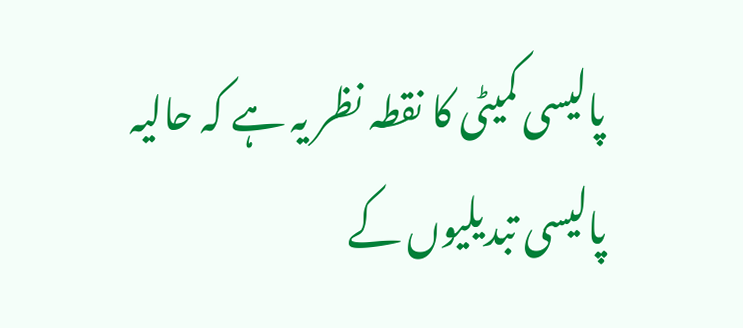پالیسی کمیٹی کا نقطہ نظر یہ ہے کہ حالیہ پالیسی تبدیلیوں کے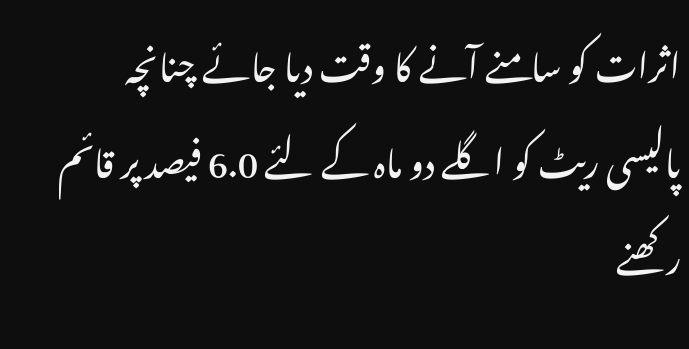اثرات کو سامنے آنے کا وقت دیا جائے چنانچہ پالیسی ریٹ کو اگلے دو ماہ کے لئے 6.0 فیصد پر قائم رکھنے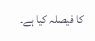کا فیصلہ کیا ہے۔